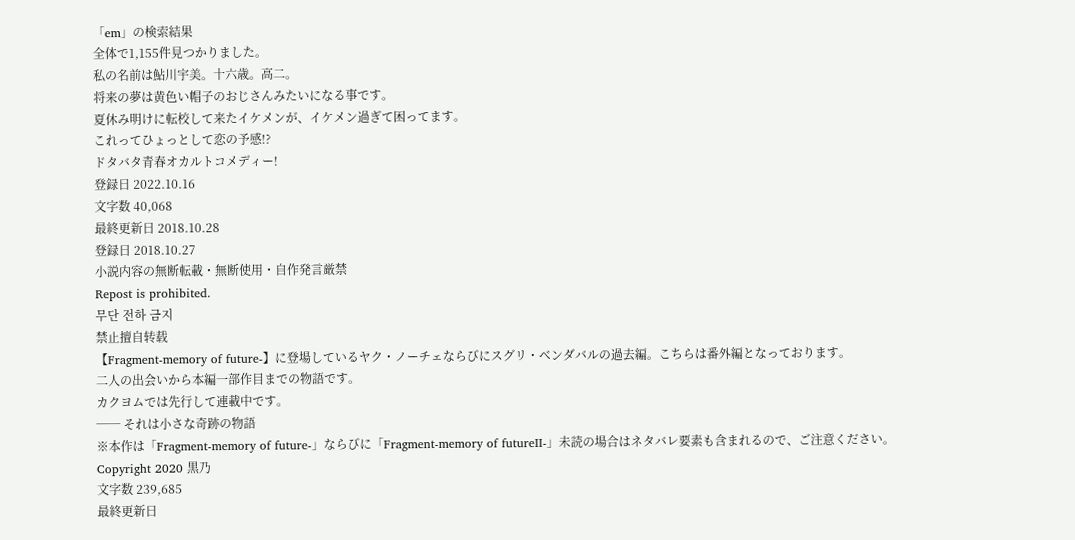「em」の検索結果
全体で1,155件見つかりました。
私の名前は鮎川宇美。十六歳。高二。
将来の夢は黄色い帽子のおじさんみたいになる事です。
夏休み明けに転校して来たイケメンが、イケメン過ぎて困ってます。
これってひょっとして恋の予感!?
ドタバタ青春オカルトコメディー!
登録日 2022.10.16
文字数 40,068
最終更新日 2018.10.28
登録日 2018.10.27
小説内容の無断転載・無断使用・自作発言厳禁
Repost is prohibited.
무단 전하 금지
禁止擅自转载
【Fragment-memory of future-】に登場しているヤク・ノーチェならびにスグリ・ベンダバルの過去編。こちらは番外編となっております。
二人の出会いから本編一部作目までの物語です。
カクヨムでは先行して連載中です。
── それは小さな奇跡の物語
※本作は「Fragment-memory of future-」ならびに「Fragment-memory of futureⅡ-」未読の場合はネタバレ要素も含まれるので、ご注意ください。
Copyright 2020 黒乃
文字数 239,685
最終更新日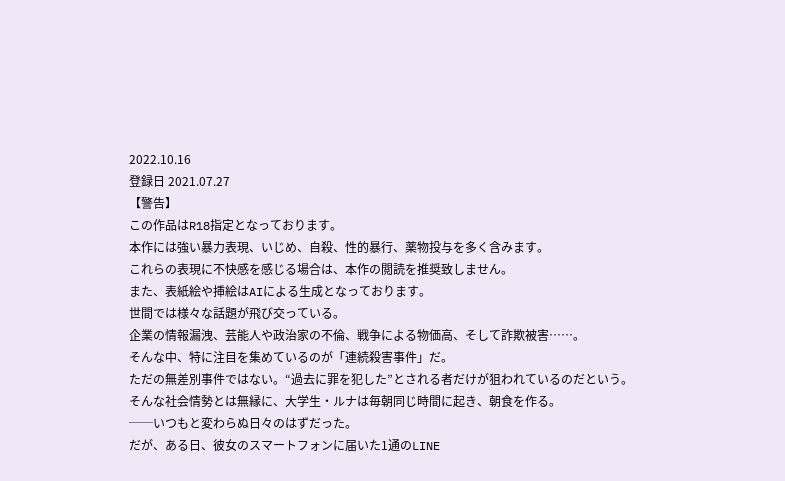2022.10.16
登録日 2021.07.27
【警告】
この作品はR18指定となっております。
本作には強い暴力表現、いじめ、自殺、性的暴行、薬物投与を多く含みます。
これらの表現に不快感を感じる場合は、本作の閲読を推奨致しません。
また、表紙絵や挿絵はAIによる生成となっております。
世間では様々な話題が飛び交っている。
企業の情報漏洩、芸能人や政治家の不倫、戦争による物価高、そして詐欺被害……。
そんな中、特に注目を集めているのが「連続殺害事件」だ。
ただの無差別事件ではない。“過去に罪を犯した”とされる者だけが狙われているのだという。
そんな社会情勢とは無縁に、大学生・ルナは毎朝同じ時間に起き、朝食を作る。
──いつもと変わらぬ日々のはずだった。
だが、ある日、彼女のスマートフォンに届いた1通のLINE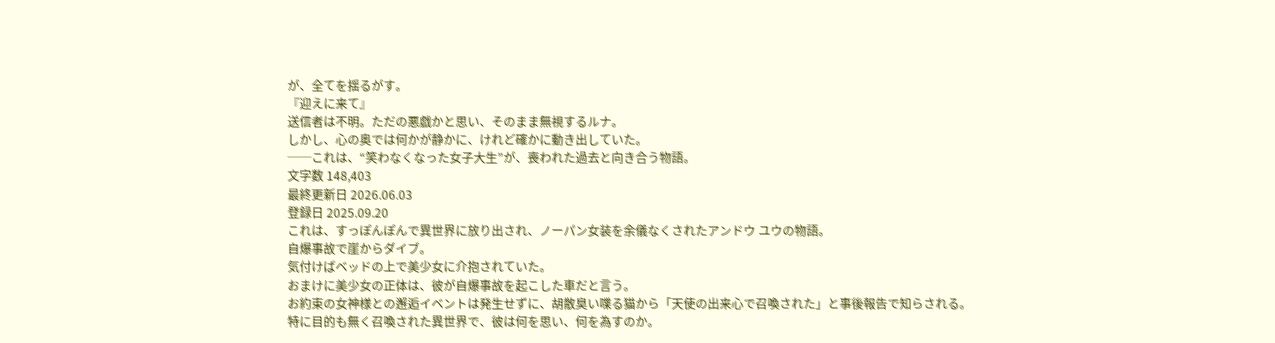が、全てを揺るがす。
『迎えに来て』
送信者は不明。ただの悪戯かと思い、そのまま無視するルナ。
しかし、心の奥では何かが静かに、けれど確かに動き出していた。
──これは、“笑わなくなった女子大生”が、喪われた過去と向き合う物語。
文字数 148,403
最終更新日 2026.06.03
登録日 2025.09.20
これは、すっぽんぽんで異世界に放り出され、ノーパン女装を余儀なくされたアンドウ ユウの物語。
自爆事故で崖からダイブ。
気付けばベッドの上で美少女に介抱されていた。
おまけに美少女の正体は、彼が自爆事故を起こした車だと言う。
お約束の女神様との邂逅イベントは発生せずに、胡散臭い喋る猫から「天使の出来心で召喚された」と事後報告で知らされる。
特に目的も無く召喚された異世界で、彼は何を思い、何を為すのか。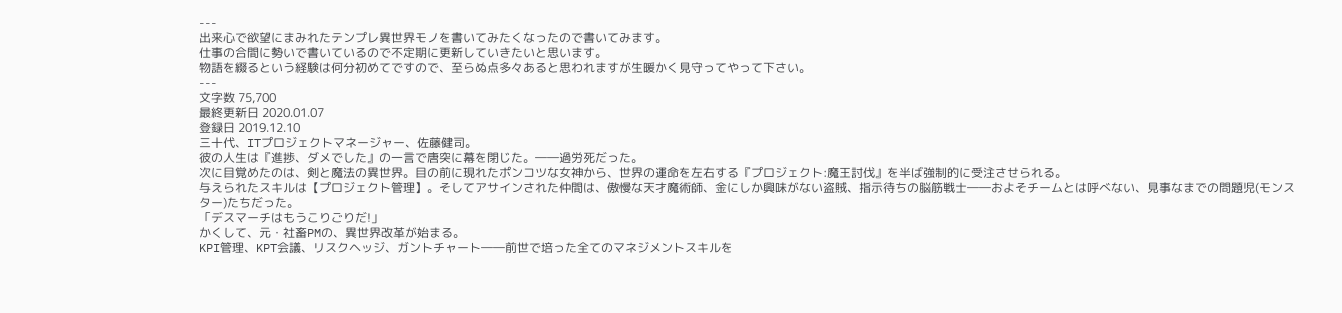---
出来心で欲望にまみれたテンプレ異世界モノを書いてみたくなったので書いてみます。
仕事の合間に勢いで書いているので不定期に更新していきたいと思います。
物語を綴るという経験は何分初めてですので、至らぬ点多々あると思われますが生暖かく見守ってやって下さい。
---
文字数 75,700
最終更新日 2020.01.07
登録日 2019.12.10
三十代、ITプロジェクトマネージャー、佐藤健司。
彼の人生は『進捗、ダメでした』の一言で唐突に幕を閉じた。――過労死だった。
次に目覚めたのは、剣と魔法の異世界。目の前に現れたポンコツな女神から、世界の運命を左右する『プロジェクト:魔王討伐』を半ば強制的に受注させられる。
与えられたスキルは【プロジェクト管理】。そしてアサインされた仲間は、傲慢な天才魔術師、金にしか興味がない盗賊、指示待ちの脳筋戦士――およそチームとは呼べない、見事なまでの問題児(モンスター)たちだった。
「デスマーチはもうこりごりだ!」
かくして、元・社畜PMの、異世界改革が始まる。
KPI管理、KPT会議、リスクヘッジ、ガントチャート――前世で培った全てのマネジメントスキルを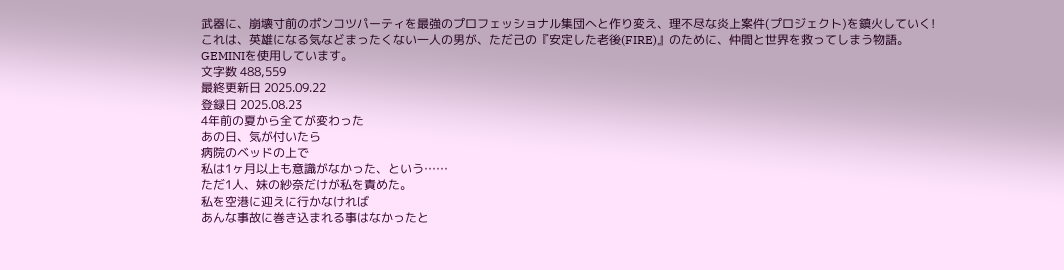武器に、崩壊寸前のポンコツパーティを最強のプロフェッショナル集団へと作り変え、理不尽な炎上案件(プロジェクト)を鎮火していく!
これは、英雄になる気などまったくない一人の男が、ただ己の『安定した老後(FIRE)』のために、仲間と世界を救ってしまう物語。
GEMINIを使用しています。
文字数 488,559
最終更新日 2025.09.22
登録日 2025.08.23
4年前の夏から全てが変わった
あの日、気が付いたら
病院のベッドの上で
私は1ヶ月以上も意識がなかった、という……
ただ1人、妹の紗奈だけが私を責めた。
私を空港に迎えに行かなければ
あんな事故に巻き込まれる事はなかったと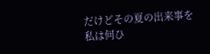だけどその夏の出来事を
私は何ひ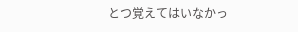とつ覚えてはいなかっ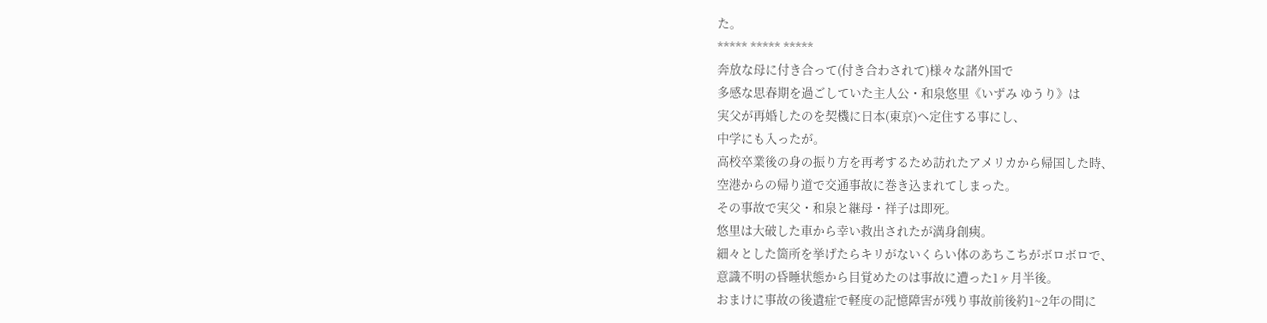た。
***** ***** *****
奔放な母に付き合って(付き合わされて)様々な諸外国で
多感な思春期を過ごしていた主人公・和泉悠里《いずみ ゆうり》は
実父が再婚したのを契機に日本(東京)へ定住する事にし、
中学にも入ったが。
高校卒業後の身の振り方を再考するため訪れたアメリカから帰国した時、
空港からの帰り道で交通事故に巻き込まれてしまった。
その事故で実父・和泉と継母・祥子は即死。
悠里は大破した車から幸い救出されたが満身創痍。
細々とした箇所を挙げたらキリがないくらい体のあちこちがボロボロで、
意識不明の昏睡状態から目覚めたのは事故に遭った1ヶ月半後。
おまけに事故の後遺症で軽度の記憶障害が残り事故前後約1~2年の間に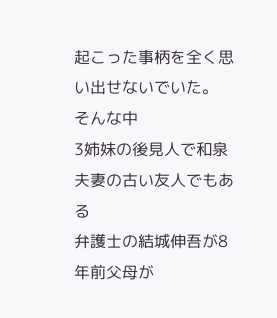起こった事柄を全く思い出せないでいた。
そんな中
3姉妹の後見人で和泉夫妻の古い友人でもある
弁護士の結城伸吾が8年前父母が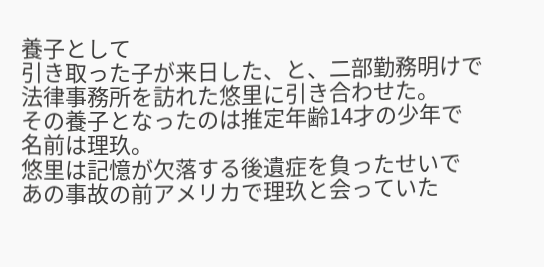養子として
引き取った子が来日した、と、二部勤務明けで
法律事務所を訪れた悠里に引き合わせた。
その養子となったのは推定年齢14才の少年で
名前は理玖。
悠里は記憶が欠落する後遺症を負ったせいで
あの事故の前アメリカで理玖と会っていた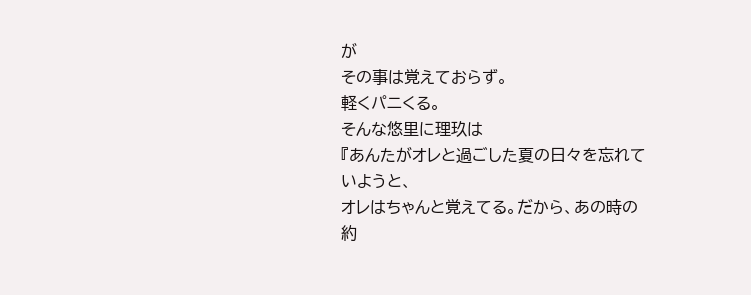が
その事は覚えておらず。
軽くパニくる。
そんな悠里に理玖は
『あんたがオレと過ごした夏の日々を忘れていようと、
オレはちゃんと覚えてる。だから、あの時の約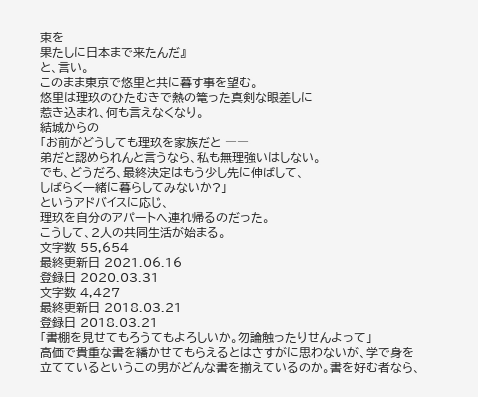束を
果たしに日本まで来たんだ』
と、言い。
このまま東京で悠里と共に暮す事を望む。
悠里は理玖のひたむきで熱の篭った真剣な眼差しに
惹き込まれ、何も言えなくなり。
結城からの
「お前がどうしても理玖を家族だと ――
弟だと認められんと言うなら、私も無理強いはしない。
でも、どうだろ、最終決定はもう少し先に伸ばして、
しばらく一緒に暮らしてみないか?」
というアドバイスに応じ、
理玖を自分のアパートへ連れ帰るのだった。
こうして、2人の共同生活が始まる。
文字数 55,654
最終更新日 2021.06.16
登録日 2020.03.31
文字数 4,427
最終更新日 2018.03.21
登録日 2018.03.21
「書棚を見せてもろうてもよろしいか。勿論触ったりせんよって」
高価で貴重な書を繙かせてもらえるとはさすがに思わないが、学で身を立てているというこの男がどんな書を揃えているのか。書を好む者なら、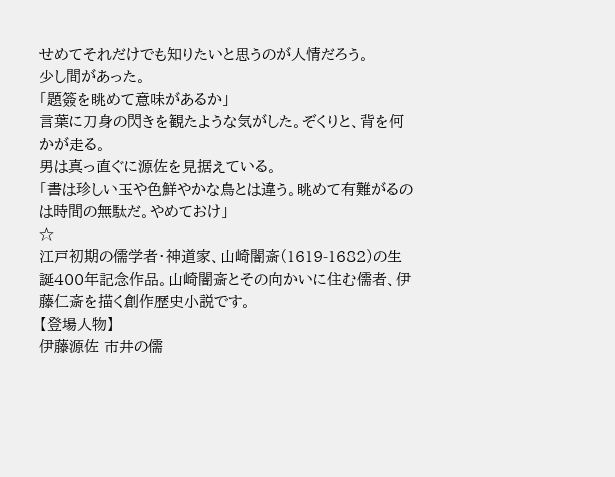せめてそれだけでも知りたいと思うのが人情だろう。
少し間があった。
「題簽を眺めて意味があるか」
言葉に刀身の閃きを観たような気がした。ぞくりと、背を何かが走る。
男は真っ直ぐに源佐を見据えている。
「書は珍しい玉や色鮮やかな鳥とは違う。眺めて有難がるのは時間の無駄だ。やめておけ」
☆
江戸初期の儒学者・神道家、山崎闇斎(1619-1682)の生誕400年記念作品。山崎闇斎とその向かいに住む儒者、伊藤仁斎を描く創作歴史小説です。
【登場人物】
伊藤源佐 市井の儒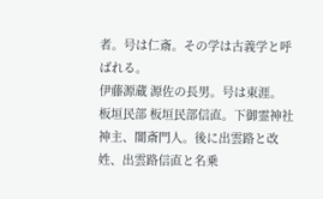者。号は仁斎。その学は古義学と呼ばれる。
伊藤源蔵 源佐の長男。号は東涯。
板垣民部 板垣民部信直。下御霊神社神主、闇斎門人。後に出雲路と改姓、出雲路信直と名乗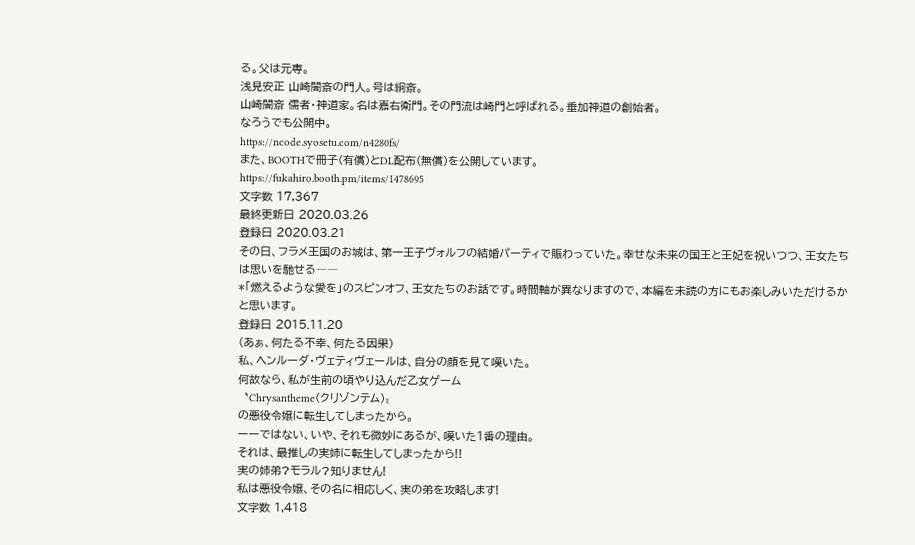る。父は元専。
浅見安正 山崎闇斎の門人。号は絅斎。
山崎闇斎 儒者・神道家。名は嘉右衛門。その門流は崎門と呼ばれる。垂加神道の創始者。
なろうでも公開中。
https://ncode.syosetu.com/n4280fs/
また、BOOTHで冊子(有償)とDL配布(無償)を公開しています。
https://fukahiro.booth.pm/items/1478695
文字数 17,367
最終更新日 2020.03.26
登録日 2020.03.21
その日、フラメ王国のお城は、第一王子ヴォルフの結婚パーティで賑わっていた。幸せな未来の国王と王妃を祝いつつ、王女たちは思いを馳せる――
*「燃えるような愛を」のスピンオフ、王女たちのお話です。時間軸が異なりますので、本編を未読の方にもお楽しみいただけるかと思います。
登録日 2015.11.20
(あぁ、何たる不幸、何たる因果)
私、ヘンルーダ・ヴェティヴェールは、自分の顔を見て嘆いた。
何故なら、私が生前の頃やり込んだ乙女ゲーム
〝Chrysantheme(クリゾンテム)〟
の悪役令嬢に転生してしまったから。
ーーではない、いや、それも微妙にあるが、嘆いた1番の理由。
それは、最推しの実姉に転生してしまったから!!
実の姉弟?モラル?知りません!
私は悪役令嬢、その名に相応しく、実の弟を攻略します!
文字数 1,418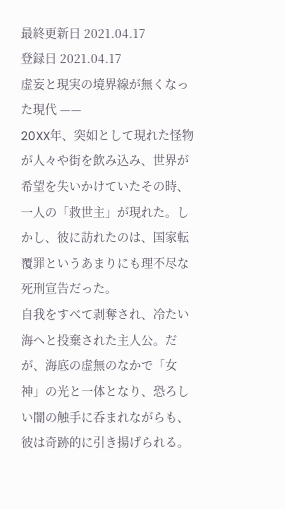最終更新日 2021.04.17
登録日 2021.04.17
虚妄と現実の境界線が無くなった現代 ——
20XX年、突如として現れた怪物が人々や街を飲み込み、世界が希望を失いかけていたその時、一人の「救世主」が現れた。しかし、彼に訪れたのは、国家転覆罪というあまりにも理不尽な死刑宣告だった。
自我をすべて剥奪され、冷たい海へと投棄された主人公。だが、海底の虚無のなかで「女神」の光と一体となり、恐ろしい闇の触手に呑まれながらも、彼は奇跡的に引き揚げられる。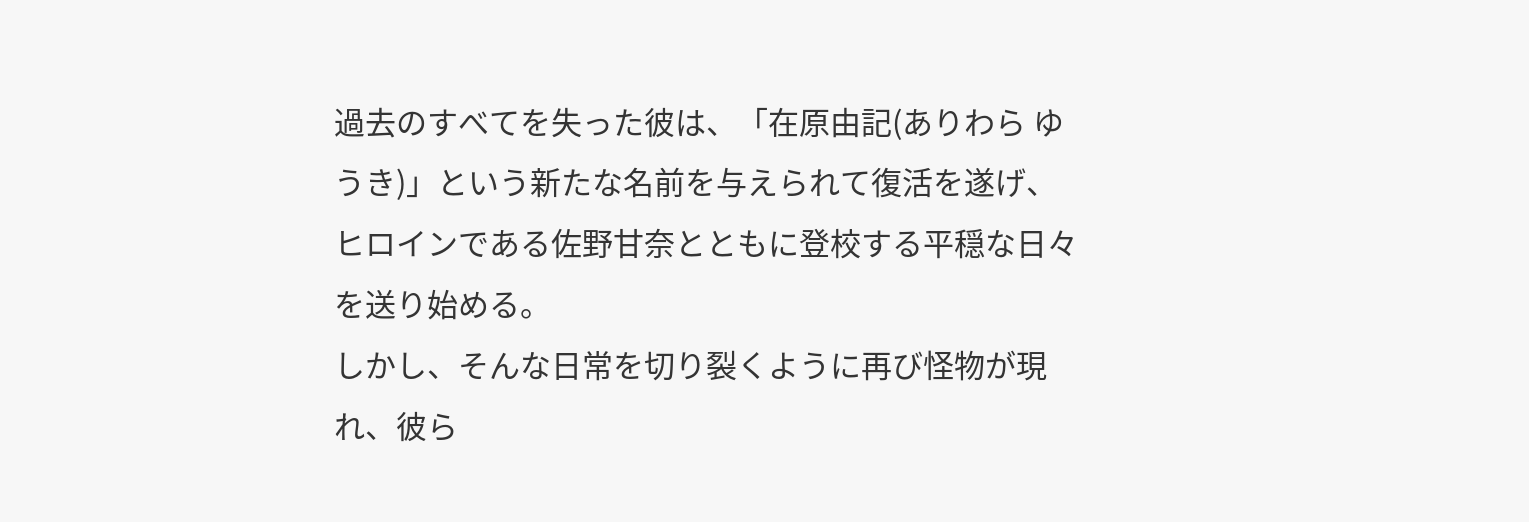過去のすべてを失った彼は、「在原由記(ありわら ゆうき)」という新たな名前を与えられて復活を遂げ、ヒロインである佐野甘奈とともに登校する平穏な日々を送り始める。
しかし、そんな日常を切り裂くように再び怪物が現れ、彼ら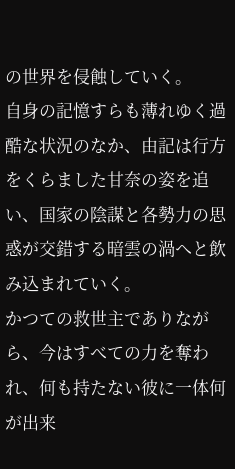の世界を侵蝕していく。
自身の記憶すらも薄れゆく過酷な状況のなか、由記は行方をくらました甘奈の姿を追い、国家の陰謀と各勢力の思惑が交錯する暗雲の渦へと飲み込まれていく。
かつての救世主でありながら、今はすべての力を奪われ、何も持たない彼に一体何が出来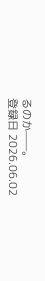るのか——。
登録日 2026.06.02